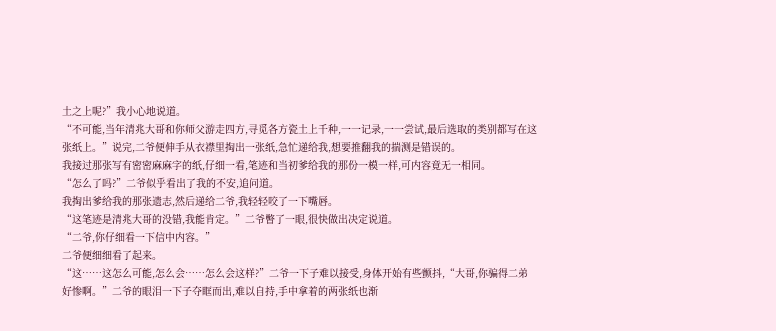土之上呢?”我小心地说道。
“不可能,当年清兆大哥和你师父游走四方,寻觅各方瓷土上千种,一一记录,一一尝试,最后选取的类别都写在这张纸上。”说完,二爷便伸手从衣襟里掏出一张纸,急忙递给我,想要推翻我的揣测是错误的。
我接过那张写有密密麻麻字的纸,仔细一看,笔迹和当初爹给我的那份一模一样,可内容竟无一相同。
“怎么了吗?”二爷似乎看出了我的不安,追问道。
我掏出爹给我的那张遗志,然后递给二爷,我轻轻咬了一下嘴唇。
“这笔迹是清兆大哥的没错,我能肯定。”二爷瞥了一眼,很快做出决定说道。
“二爷,你仔细看一下信中内容。”
二爷便细细看了起来。
“这……这怎么可能,怎么会……怎么会这样?”二爷一下子难以接受,身体开始有些颤抖,“大哥,你骗得二弟好惨啊。”二爷的眼泪一下子夺眶而出,难以自持,手中拿着的两张纸也渐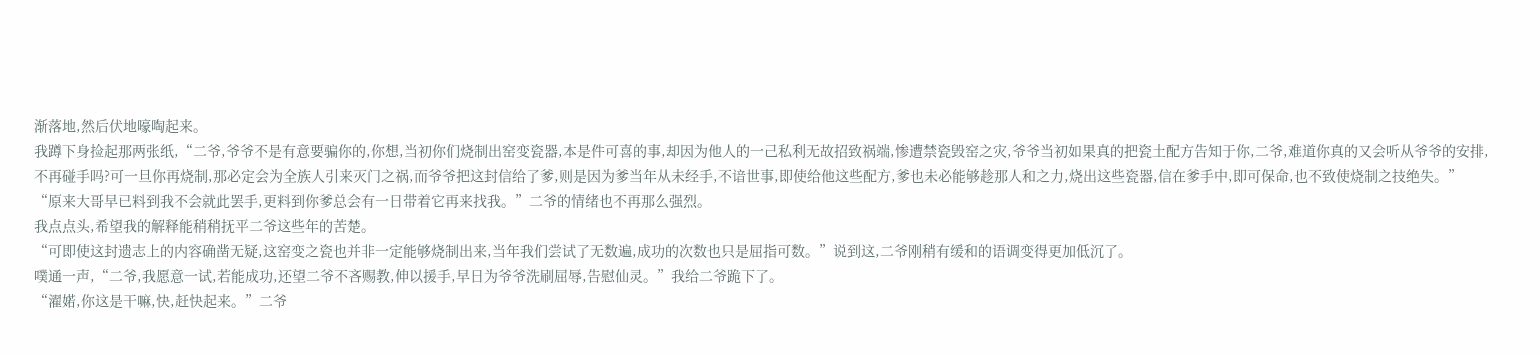渐落地,然后伏地嚎啕起来。
我蹲下身捡起那两张纸,“二爷,爷爷不是有意要骗你的,你想,当初你们烧制出窑变瓷器,本是件可喜的事,却因为他人的一己私利无故招致祸端,惨遭禁瓷毁窑之灾,爷爷当初如果真的把瓷土配方告知于你,二爷,难道你真的又会听从爷爷的安排,不再碰手吗?可一旦你再烧制,那必定会为全族人引来灭门之祸,而爷爷把这封信给了爹,则是因为爹当年从未经手,不谙世事,即使给他这些配方,爹也未必能够趁那人和之力,烧出这些瓷器,信在爹手中,即可保命,也不致使烧制之技绝失。”
“原来大哥早已料到我不会就此罢手,更料到你爹总会有一日带着它再来找我。”二爷的情绪也不再那么强烈。
我点点头,希望我的解释能稍稍抚平二爷这些年的苦楚。
“可即使这封遗志上的内容确凿无疑,这窑变之瓷也并非一定能够烧制出来,当年我们尝试了无数遍,成功的次数也只是屈指可数。”说到这,二爷刚稍有缓和的语调变得更加低沉了。
噗通一声,“二爷,我愿意一试,若能成功,还望二爷不吝赐教,伸以援手,早日为爷爷洗刷屈辱,告慰仙灵。”我给二爷跪下了。
“濯婼,你这是干嘛,快,赶快起来。”二爷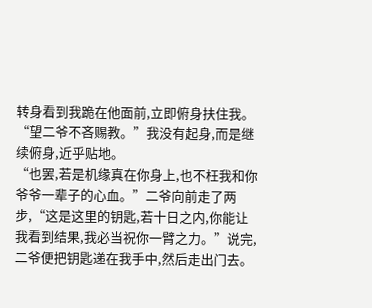转身看到我跪在他面前,立即俯身扶住我。
“望二爷不吝赐教。”我没有起身,而是继续俯身,近乎贴地。
“也罢,若是机缘真在你身上,也不枉我和你爷爷一辈子的心血。”二爷向前走了两步,“这是这里的钥匙,若十日之内,你能让我看到结果,我必当祝你一臂之力。”说完,二爷便把钥匙递在我手中,然后走出门去。